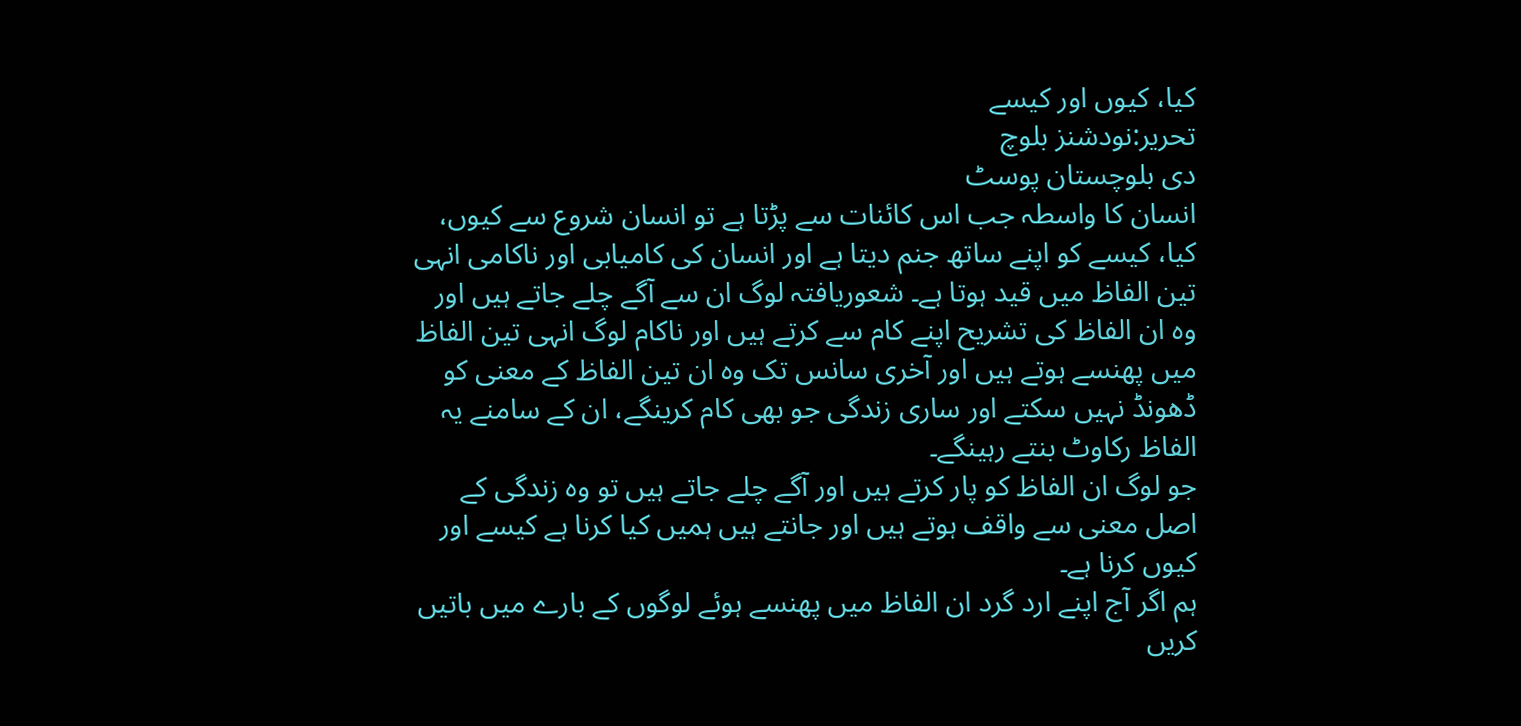کیا، کیوں اور کیسے
تحریر:نودشنز بلوچ
دی بلوچستان پوسٹ
انسان کا واسطہ جب اس کائنات سے پڑتا ہے تو انسان شروع سے کیوں، کیا، کیسے کو اپنے ساتھ جنم دیتا ہے اور انسان کی کامیابی اور ناکامی انہی تین الفاظ میں قید ہوتا ہے۔ شعوریافتہ لوگ ان سے آگے چلے جاتے ہیں اور وہ ان الفاظ کی تشریح اپنے کام سے کرتے ہیں اور ناکام لوگ انہی تین الفاظ میں پھنسے ہوتے ہیں اور آخری سانس تک وہ ان تین الفاظ کے معنی کو ڈھونڈ نہیں سکتے اور ساری زندگی جو بھی کام کرینگے، ان کے سامنے یہ الفاظ رکاوٹ بنتے رہینگے۔
جو لوگ ان الفاظ کو پار کرتے ہیں اور آگے چلے جاتے ہیں تو وہ زندگی کے اصل معنی سے واقف ہوتے ہیں اور جانتے ہیں ہمیں کیا کرنا ہے کیسے اور کیوں کرنا ہے۔
ہم اگر آج اپنے ارد گرد ان الفاظ میں پھنسے ہوئے لوگوں کے بارے میں باتیں کریں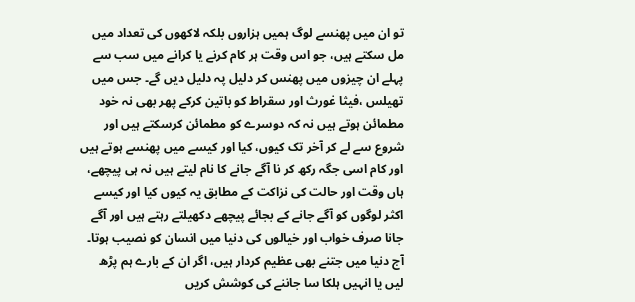تو ان میں پھنسے لوگ ہمیں ہزاروں بلکہ لاکھوں کی تعداد میں مل سکتے ہیں، جو اس وقت ہر کام کرنے یا کرانے میں سب سے پہلے ان چیزوں میں پھنس کر دلیل پہ دلیل دیں گے۔ جس میں تھیلس ،فیثا غورث اور سقراط کو باتین کرکے پھر بھی نہ خود مطمائن ہوتے ہیں نہ کہ دوسرے کو مطمائن کرسکتے ہیں اور شروع سے لے کر آخر تک کیوں، کیا اور کیسے میں پھنسے ہوتے ہیں اور کام اسی جگہ رکھ کر نا آگے جانے کا نام لیتے ہیں نہ ہی پیچھے، ہاں وقت اور حالت کی نزاکت کے مطابق یہ کیوں کیا اور کیسے اکثر لوگوں کو آگے جانے کے بجائے پیچھے دکھیلتے رہتے ہیں اور آگے جانا صرف خواب اور خیالوں کی دنیا میں انسان کو نصیب ہوتا۔
آج دنیا میں جتنے بھی عظیم کردار ہیں، اگر ان کے بارے ہم پڑھ لیں یا انہیں ہلکا سا جاننے کی کوشش کریں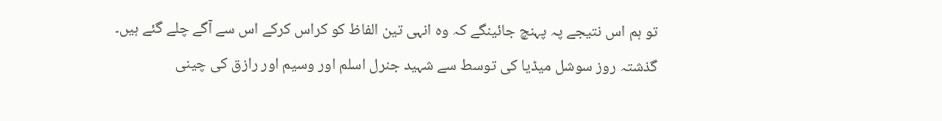تو ہم اس نتیجے پہ پہنچ جائینگے کہ وہ انہی تین الفاظ کو کراس کرکے اس سے آگے چلے گئے ہیں۔
گذشتہ روز سوشل میڈیا کی توسط سے شہید جنرل اسلم اور وسیم اور رازق کی چینی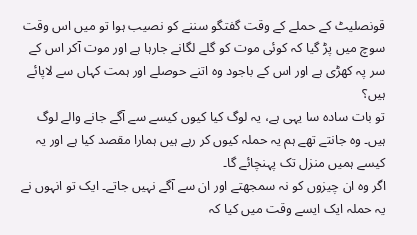قونصلیٹ کے حملے کے وقت گفتگو سننے کو نصیب ہوا تو میں اس وقت سوچ میں پڑ گیا کہ کوئی موت کو گلے لگانے جارہا ہے اور موت آکر اس کے سر پہ کھڑی ہے اور اس کے باجود وہ اتنے حوصلے اور ہمت کہاں سے لاپائے ہیں؟
تو بات سادہ سا یہی ہے، یہ لوگ کیا کیوں کیسے سے آگے جانے والے لوگ ہیں۔ وہ جانتے تھے ہم یہ حملہ کیوں کر رہے ہیں ہمارا مقصد کیا ہے اور یہ کیسے ہمیں منزل تک پہنچائے گا۔
اگر وہ ان چیزوں کو نہ سمجھتے اور ان سے آگے نہیں جاتے۔ ایک تو انہوں نے یہ حملہ ایک ایسے وقت میں کیا کہ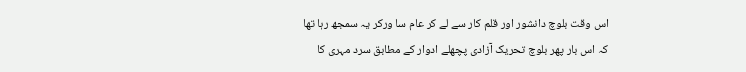اس وقت بلوچ دانشور اور قلم کار سے لے کر عام سا ورکر یہ سمجھ رہا تھا کہ اس بار پھر بلوچ تحریک آزادی پچھلے ادوار کے مطابق سرد مہری کا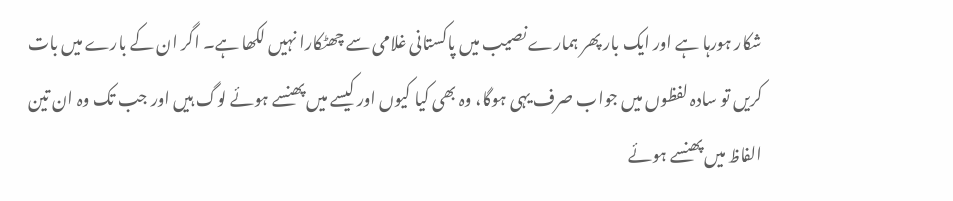شکار ہورہا ہے اور ایک بار پھر ہمارے نصیب میں پاکستانی غلامی سے چھٹکارا نہیں لکھا ہے۔ اگر ان کے بارے میں بات کریں تو سادہ لفظوں میں جواب صرف یہی ہوگا، وہ بھی کیا کیوں اور کیسے میں پھنسے ہوئے لوگ ہیں اور جب تک وہ ان تین الفاظ میں پھنسے ہوئے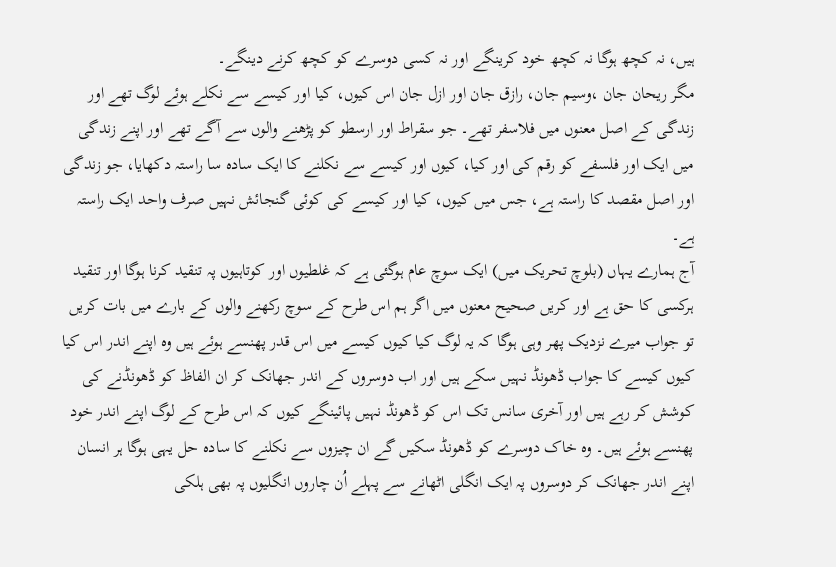ہیں، نہ کچھ ہوگا نہ کچھ خود کرینگے اور نہ کسی دوسرے کو کچھ کرنے دینگے۔
مگر ریحان جان ،وسیم جان، رازق جان اور ازل جان اس کیوں، کیا اور کیسے سے نکلے ہوئے لوگ تھے اور زندگی کے اصل معنوں میں فلاسفر تھے۔ جو سقراط اور ارسطو کو پڑھنے والوں سے آگے تھے اور اپنے زندگی میں ایک اور فلسفے کو رقم کی اور کیا، کیوں اور کیسے سے نکلنے کا ایک سادہ سا راستہ دکھایا، جو زندگی اور اصل مقصد کا راستہ ہے، جس میں کیوں، کیا اور کیسے کی کوئی گنجائش نہیں صرف واحد ایک راستہ ہے۔
آج ہمارے یہاں (بلوچ تحریک میں) ایک سوچ عام ہوگئی ہے کہ غلطیوں اور کوتاہیوں پہ تنقید کرنا ہوگا اور تنقید ہرکسی کا حق ہے اور کریں صحیح معنوں میں اگر ہم اس طرح کے سوچ رکھنے والوں کے بارے میں بات کریں تو جواب میرے نزدیک پھر وہی ہوگا کہ یہ لوگ کیا کیوں کیسے میں اس قدر پھنسے ہوئے ہیں وہ اپنے اندر اس کیا کیوں کیسے کا جواب ڈھونڈ نہیں سکے ہیں اور اب دوسروں کے اندر جھانک کر ان الفاظ کو ڈھونڈنے کی کوشش کر رہے ہیں اور آخری سانس تک اس کو ڈھونڈ نہیں پائینگے کیوں کہ اس طرح کے لوگ اپنے اندر خود پھنسے ہوئے ہیں۔ وہ خاک دوسرے کو ڈھونڈ سکیں گے ان چیزوں سے نکلنے کا سادہ حل یہی ہوگا ہر انسان اپنے اندر جھانک کر دوسروں پہ ایک انگلی اٹھانے سے پہلے اُن چاروں انگلیوں پہ بھی ہلکی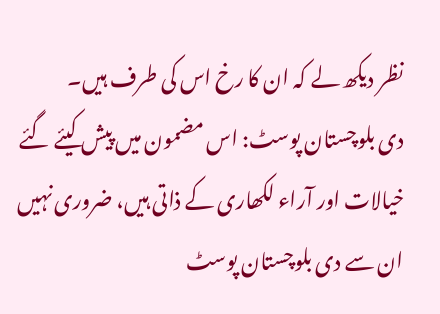نظر دیکھ لے کہ ان کا رخ اس کی طرف ہیں۔
دی بلوچستان پوسٹ: اس مضمون میں پیش کیئے گئے خیالات اور آراء لکھاری کے ذاتی ہیں، ضروری نہیں ان سے دی بلوچستان پوسٹ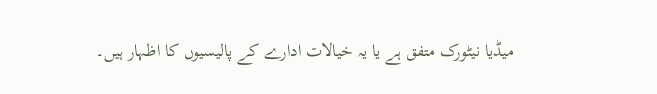میڈیا نیٹورک متفق ہے یا یہ خیالات ادارے کے پالیسیوں کا اظہار ہیں۔